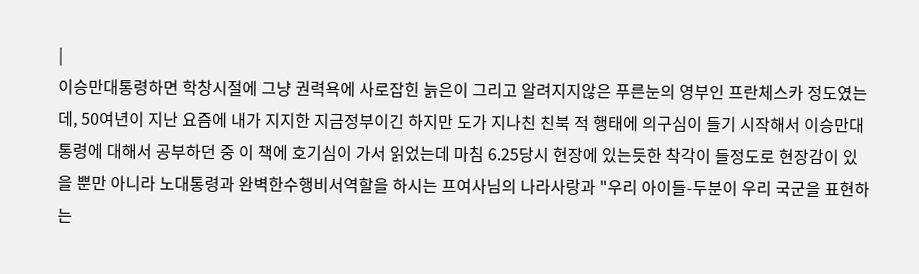|
이승만대통령하면 학창시절에 그냥 권력욕에 사로잡힌 늙은이 그리고 알려지지않은 푸른눈의 영부인 프란체스카 정도였는데, 50여년이 지난 요즘에 내가 지지한 지금정부이긴 하지만 도가 지나친 친북 적 행태에 의구심이 들기 시작해서 이승만대통령에 대해서 공부하던 중 이 책에 호기심이 가서 읽었는데 마침 6.25당시 현장에 있는듯한 착각이 들정도로 현장감이 있을 뿐만 아니라 노대통령과 완벽한수행비서역할을 하시는 프여사님의 나라사랑과 "우리 아이들-두분이 우리 국군을 표현하는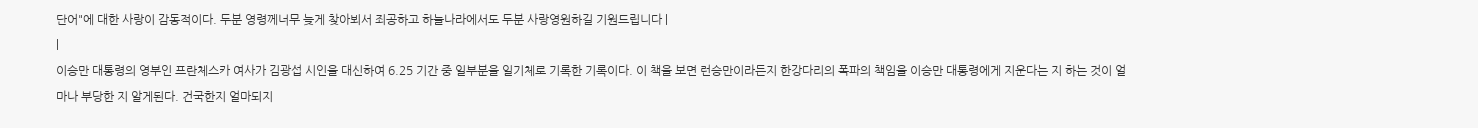단어"에 대한 사랑이 감동적이다. 두분 영령께너무 늦게 찾아뵈서 죄공하고 하늘나라에서도 두분 사랑영원하길 기원드립니다 |
|
이승만 대통령의 영부인 프란체스카 여사가 김광섭 시인을 대신하여 6.25 기간 중 일부분을 일기체로 기록한 기록이다. 이 책을 보면 런승만이라든지 한강다리의 폭파의 책임을 이승만 대통령에게 지운다는 지 하는 것이 얼마나 부당한 지 알게된다. 건국한지 얼마되지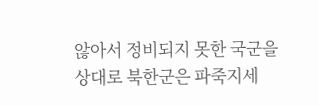않아서 정비되지 못한 국군을 상대로 북한군은 파죽지세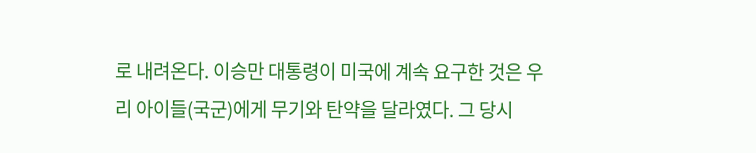로 내려온다. 이승만 대통령이 미국에 계속 요구한 것은 우리 아이들(국군)에게 무기와 탄약을 달라였다. 그 당시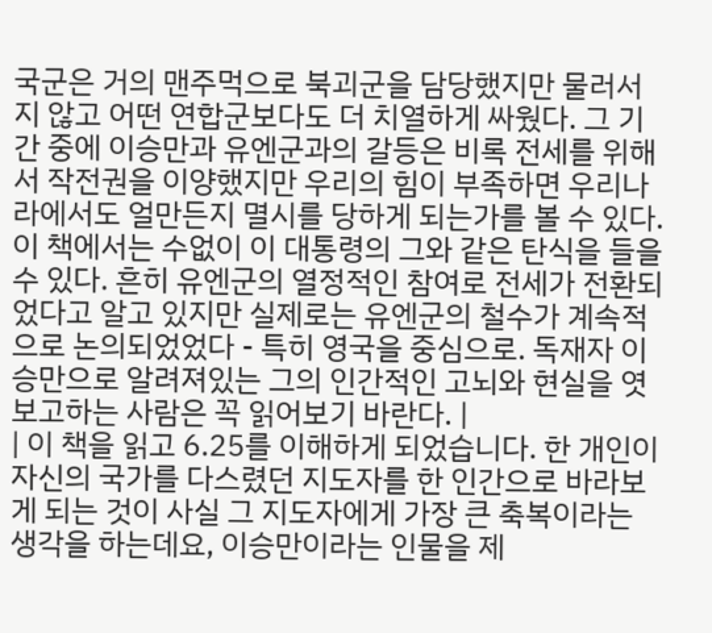국군은 거의 맨주먹으로 북괴군을 담당했지만 물러서지 않고 어떤 연합군보다도 더 치열하게 싸웠다. 그 기간 중에 이승만과 유엔군과의 갈등은 비록 전세를 위해서 작전권을 이양했지만 우리의 힘이 부족하면 우리나라에서도 얼만든지 멸시를 당하게 되는가를 볼 수 있다. 이 책에서는 수없이 이 대통령의 그와 같은 탄식을 들을 수 있다. 흔히 유엔군의 열정적인 참여로 전세가 전환되었다고 알고 있지만 실제로는 유엔군의 철수가 계속적으로 논의되었었다 - 특히 영국을 중심으로. 독재자 이승만으로 알려져있는 그의 인간적인 고뇌와 현실을 엿보고하는 사람은 꼭 읽어보기 바란다. |
| 이 책을 읽고 6.25를 이해하게 되었습니다. 한 개인이 자신의 국가를 다스렸던 지도자를 한 인간으로 바라보게 되는 것이 사실 그 지도자에게 가장 큰 축복이라는 생각을 하는데요, 이승만이라는 인물을 제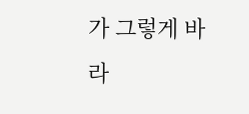가 그렇게 바라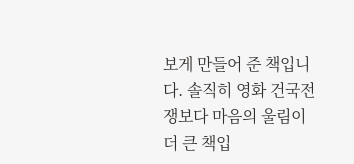보게 만들어 준 책입니다. 솔직히 영화 건국전쟁보다 마음의 울림이 더 큰 책입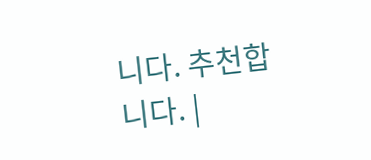니다. 추천합니다. |